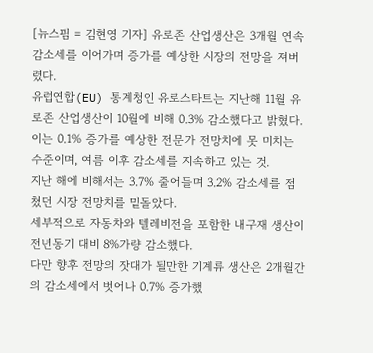[뉴스핌 = 김현영 기자] 유로존 산업생산은 3개월 연속 감소세를 이어가며 증가를 예상한 시장의 전망을 져버렸다.
유럽연합(EU) 통계청인 유로스타트는 지난해 11월 유로존 산업생산이 10월에 비해 0.3% 감소했다고 밝혔다.
이는 0.1% 증가를 예상한 전문가 전망치에 못 미치는 수준이며, 여름 이후 감소세를 지속하고 있는 것.
지난 해에 비해서는 3.7% 줄어들며 3.2% 감소세를 점쳤던 시장 전망치를 밑돌았다.
세부적으로 자동차와 텔레비전을 포함한 내구재 생산이 전년동기 대비 8%가량 감소했다.
다만 향후 전망의 잣대가 될만한 기계류 생산은 2개월간의 감소세에서 벗어나 0.7% 증가했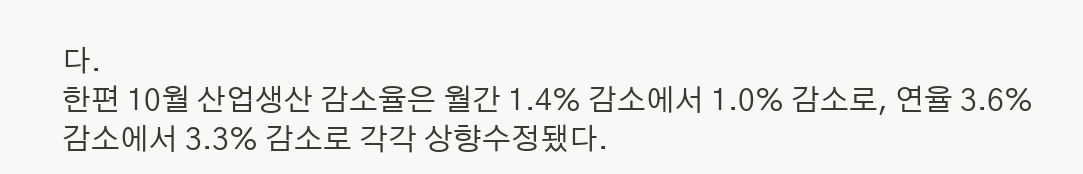다.
한편 10월 산업생산 감소율은 월간 1.4% 감소에서 1.0% 감소로, 연율 3.6% 감소에서 3.3% 감소로 각각 상향수정됐다.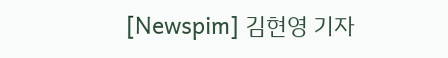[Newspim] 김현영 기자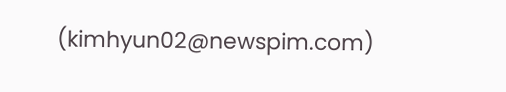(kimhyun02@newspim.com)